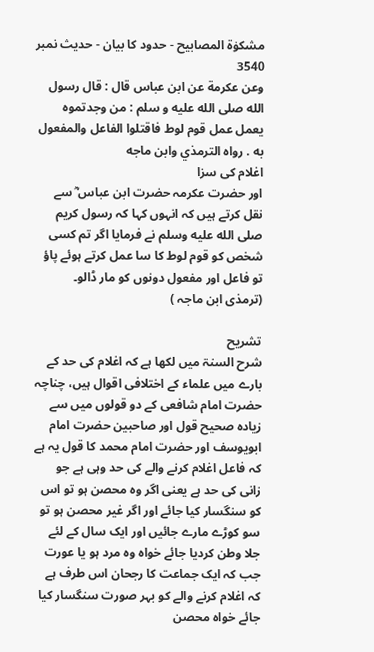مشکوٰۃ المصابیح - حدود کا بیان - حدیث نمبر 3540
وعن عكرمة عن ابن عباس قال : قال رسول الله صلى الله عليه و سلم : من وجدتموه يعمل عمل قوم لوط فاقتلوا الفاعل والمفعول به . رواه الترمذي وابن ماجه
اغلام کی سزا
اور حضرت عکرمہ حضرت ابن عباس ؓ سے نقل کرتے ہیں کہ انہوں کہا کہ رسول کریم صلى الله عليه وسلم نے فرمایا اگر تم کسی شخص کو قوم لوط کا سا عمل کرتے ہوئے پاؤ تو فاعل اور مفعول دونوں کو مار ڈالو۔ (ترمذی ابن ماجہ )

تشریح
شرح السنۃ میں لکھا ہے کہ اغلام کی حد کے بارے میں علماء کے اختلافی اقوال ہیں، چناچہ حضرت امام شافعی کے دو قولوں میں سے زیادہ صحیح قول اور صاحبین حضرت امام ابویوسف اور حضرت امام محمد کا قول یہ ہے کہ فاعل اغلام کرنے والے کی حد وہی ہے جو زانی کی حد ہے یعنی اگر وہ محصن ہو تو اس کو سنگسار کیا جائے اور اگر غیر محصن ہو تو سو کوڑے مارے جائیں اور ایک سال کے لئے جلا وطن کردیا جائے خواہ وہ مرد ہو یا عورت جب کہ ایک جماعت کا رجحان اس طرف ہے کہ اغلام کرنے والے کو بہر صورت سنگسار کیا جائے خواہ محصن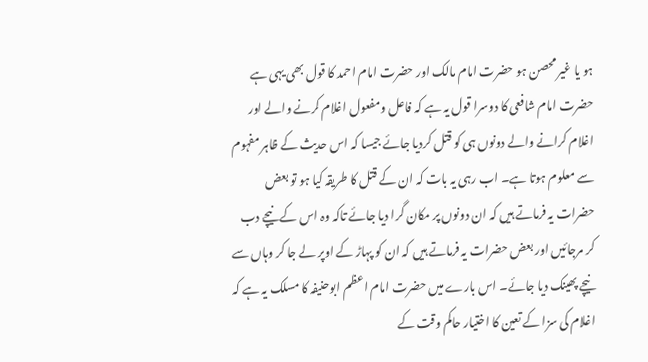ہو یا غیر محصن ہو حضرت امام مالک اور حضرت امام احمد کا قول بھی یہی ہے حضرت امام شافعی کا دوسرا قول یہ ہے کہ فاعل ومفعول اغلام کرنے والے اور اغلام کرانے والے دونوں ہی کو قتل کردیا جائے جیسا کہ اس حدیث کے ظاہر مفہوم سے معلوم ہوتا ہے۔ اب رہی یہ بات کہ ان کے قتل کا طریقہ کیا ہو تو بعض حضرات یہ فرماتے ہیں کہ ان دونوں پر مکان گرا دیا جائے تاکہ وہ اس کے نیچے دب کر مرجائیں اور بعض حضرات یہ فرماتے ہیں کہ ان کو پہاڑ کے اوپر لے جا کر وہاں سے نیچے پھینک دیا جائے۔ اس بارے میں حضرت امام اعظم ابوحنیفہ کا مسلک یہ ہے کہ اغلام کی سزا کے تعین کا اختیار حاکم وقت کے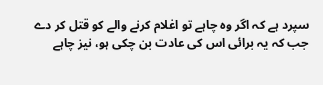سپرد ہے کہ اگر وہ چاہے تو اغلام کرنے والے کو قتل کر دے جب کہ یہ برائی اس کی عادت بن چکی ہو، نیز چاہے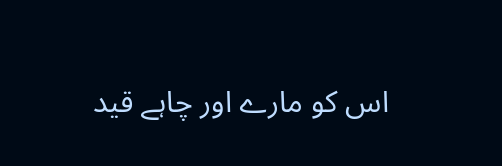اس کو مارے اور چاہے قید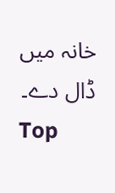خانہ میں ڈال دے۔
Top